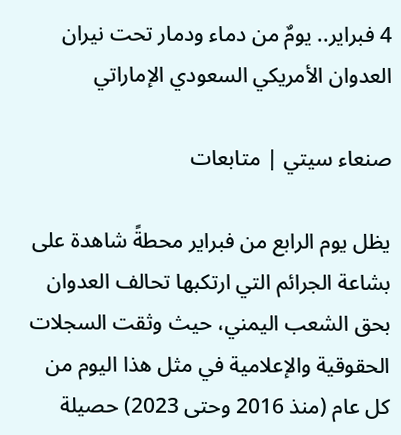4 فبراير.. يومٌ من دماء ودمار تحت نيران العدوان الأمريكي السعودي الإماراتي

صنعاء سيتي | متابعات

يظل يوم الرابع من فبراير محطةً شاهدة على بشاعة الجرائم التي ارتكبها تحالف العدوان بحق الشعب اليمني، حيث وثقت السجلات الحقوقية والإعلامية في مثل هذا اليوم من كل عام (منذ 2016 وحتى 2023) حصيلة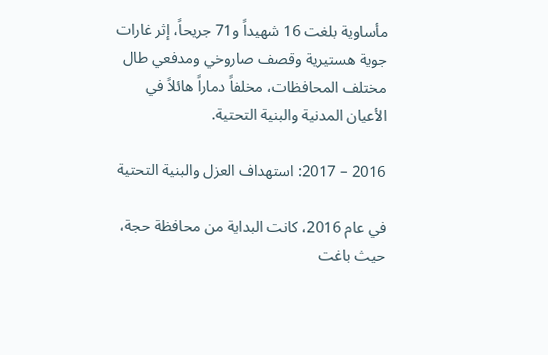مأساوية بلغت 16 شهيداً و71 جريحاً، إثر غارات جوية هستيرية وقصف صاروخي ومدفعي طال مختلف المحافظات، مخلفاً دماراً هائلاً في الأعيان المدنية والبنية التحتية.

2016 – 2017: استهداف العزل والبنية التحتية

في عام 2016، كانت البداية من محافظة حجة، حيث باغت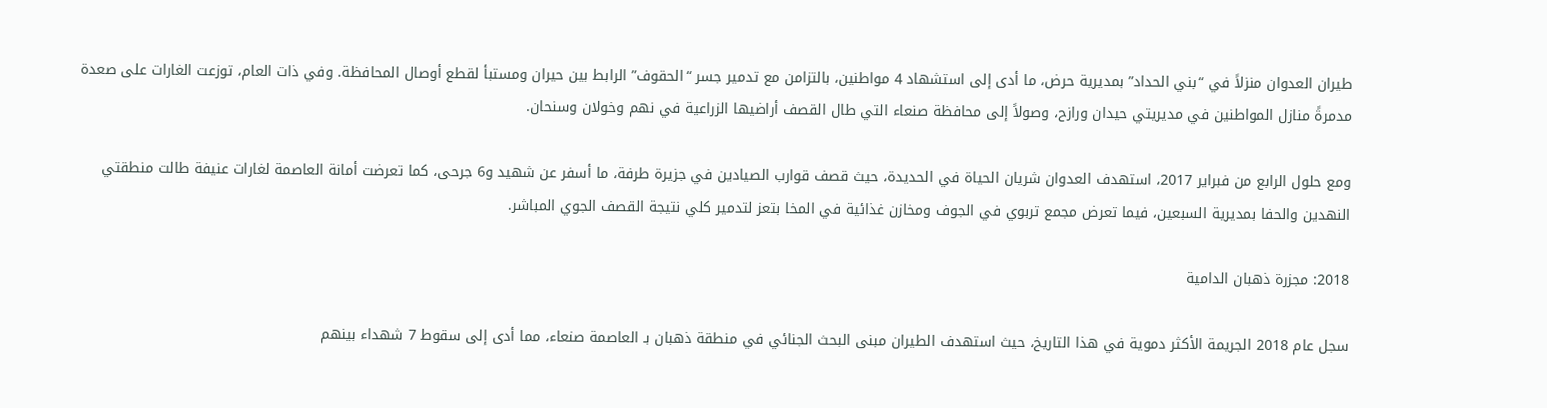طيران العدوان منزلاً في “بني الحداد” بمديرية حرض، ما أدى إلى استشهاد 4 مواطنين، بالتزامن مع تدمير جسر “الحقوف” الرابط بين حيران ومستبأ لقطع أوصال المحافظة. وفي ذات العام، توزعت الغارات على صعدة مدمرةً منازل المواطنين في مديريتي حيدان ورازح، وصولاً إلى محافظة صنعاء التي طال القصف أراضيها الزراعية في نهم وخولان وسنحان.

ومع حلول الرابع من فبراير 2017، استهدف العدوان شريان الحياة في الحديدة، حيث قصف قوارب الصيادين في جزيرة طرفة، ما أسفر عن شهيد و6 جرحى، كما تعرضت أمانة العاصمة لغارات عنيفة طالت منطقتي النهدين والحفا بمديرية السبعين، فيما تعرض مجمع تربوي في الجوف ومخازن غذائية في المخا بتعز لتدمير كلي نتيجة القصف الجوي المباشر.

2018: مجزرة ذهبان الدامية

سجل عام 2018 الجريمة الأكثر دموية في هذا التاريخ، حيث استهدف الطيران مبنى البحث الجنائي في منطقة ذهبان بـ العاصمة صنعاء، مما أدى إلى سقوط 7 شهداء بينهم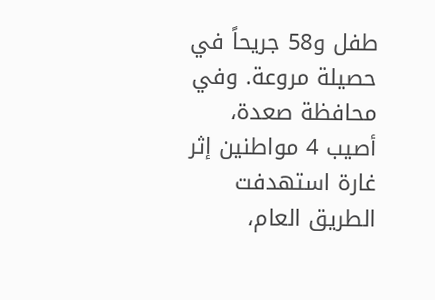طفل و58 جريحاً في حصيلة مروعة. وفي محافظة صعدة، أصيب 4 مواطنين إثر غارة استهدفت الطريق العام،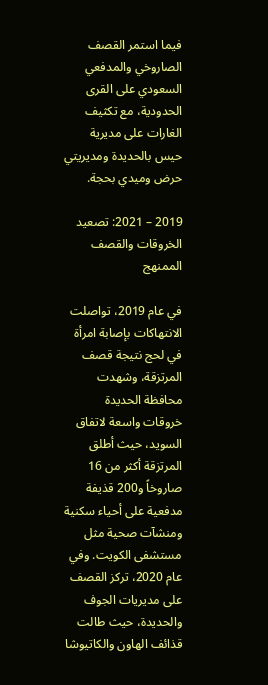فيما استمر القصف الصاروخي والمدفعي السعودي على القرى الحدودية، مع تكثيف الغارات على مديرية حيس بالحديدة ومديريتي حرض وميدي بحجة.

2019 – 2021: تصعيد الخروقات والقصف الممنهج

في عام 2019، تواصلت الانتهاكات بإصابة امرأة في لحج نتيجة قصف المرتزقة، وشهدت محافظة الحديدة خروقات واسعة لاتفاق السويد، حيث أطلق المرتزقة أكثر من 16 صاروخاً و200 قذيفة مدفعية على أحياء سكنية ومنشآت صحية مثل مستشفى الكويت. وفي عام 2020، تركز القصف على مديريات الجوف والحديدة، حيث طالت قذائف الهاون والكاتيوشا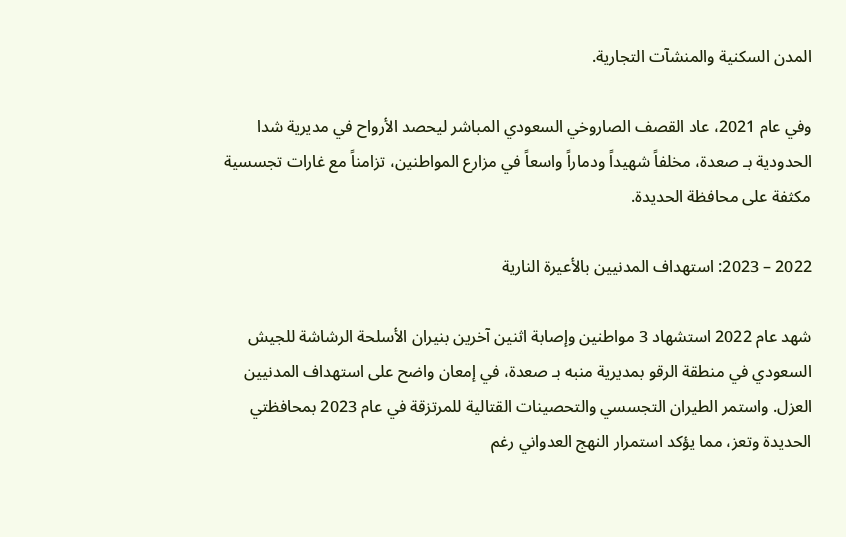المدن السكنية والمنشآت التجارية.

وفي عام 2021، عاد القصف الصاروخي السعودي المباشر ليحصد الأرواح في مديرية شدا الحدودية بـ صعدة، مخلفاً شهيداً ودماراً واسعاً في مزارع المواطنين، تزامناً مع غارات تجسسية مكثفة على محافظة الحديدة.

2022 – 2023: استهداف المدنيين بالأعيرة النارية

شهد عام 2022 استشهاد 3 مواطنين وإصابة اثنين آخرين بنيران الأسلحة الرشاشة للجيش السعودي في منطقة الرقو بمديرية منبه بـ صعدة، في إمعان واضح على استهداف المدنيين العزل. واستمر الطيران التجسسي والتحصينات القتالية للمرتزقة في عام 2023 بمحافظتي الحديدة وتعز، مما يؤكد استمرار النهج العدواني رغم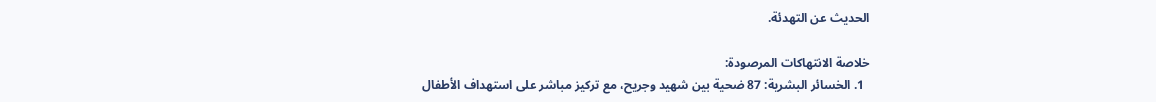الحديث عن التهدئة.

خلاصة الانتهاكات المرصودة:
  1. الخسائر البشرية: 87 ضحية بين شهيد وجريح، مع تركيز مباشر على استهداف الأطفال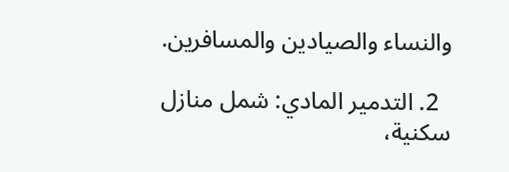والنساء والصيادين والمسافرين.

  2. التدمير المادي: شمل منازل سكنية،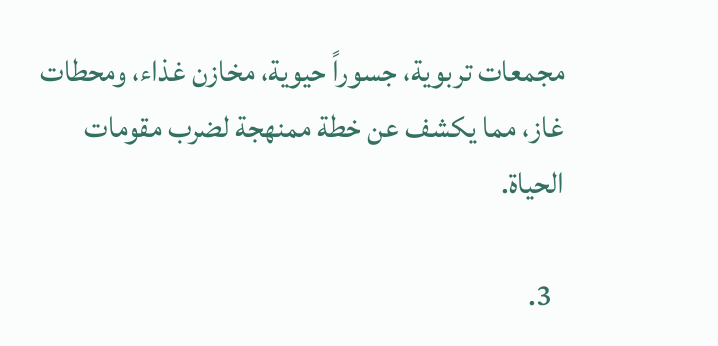مجمعات تربوية، جسوراً حيوية، مخازن غذاء، ومحطات غاز، مما يكشف عن خطة ممنهجة لضرب مقومات الحياة.

  3.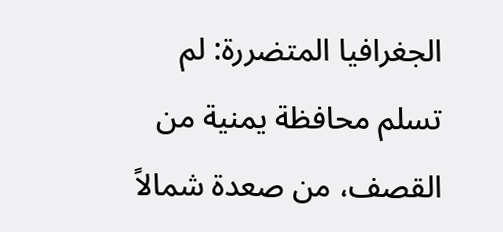الجغرافيا المتضررة: لم تسلم محافظة يمنية من القصف، من صعدة شمالاً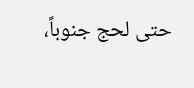حتى لحج جنوباً،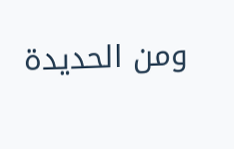ومن الحديدة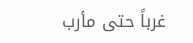غرباً حتى مأرب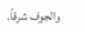والجوف شرقاً.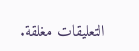التعليقات مغلقة.